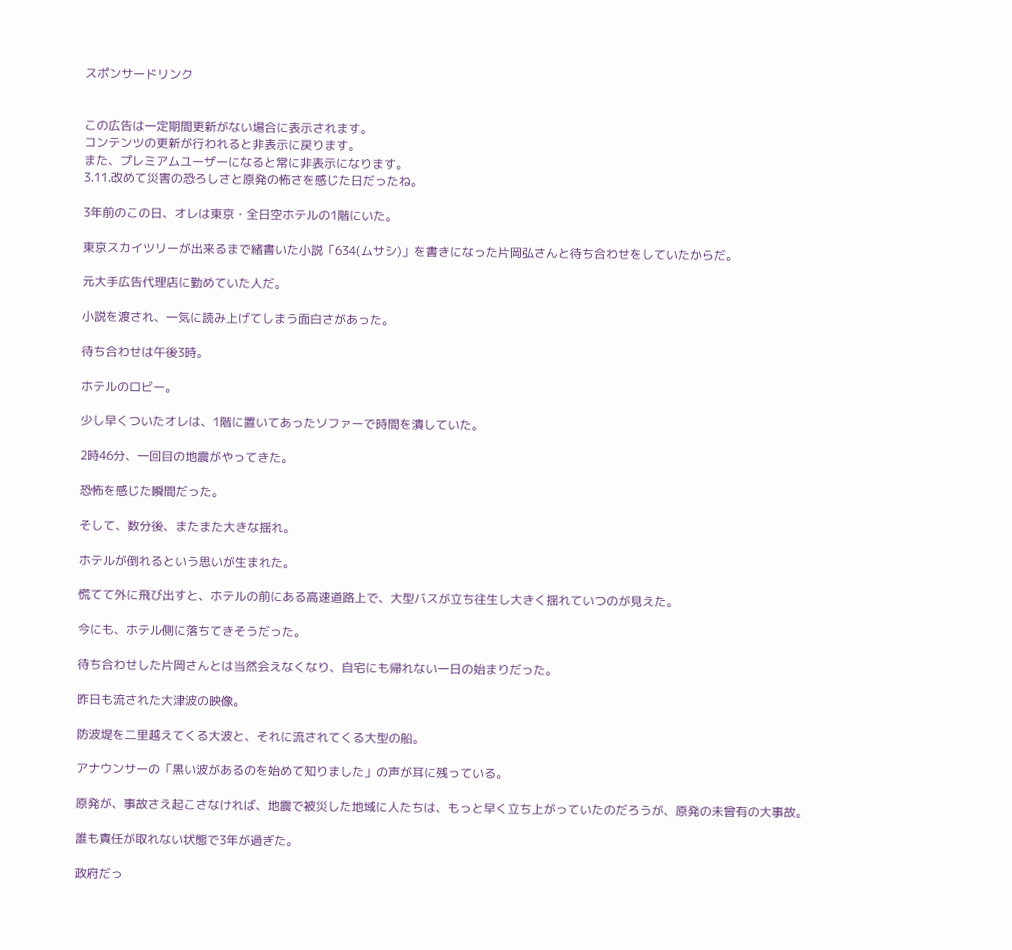スポンサードリンク


この広告は一定期間更新がない場合に表示されます。
コンテンツの更新が行われると非表示に戻ります。
また、プレミアムユーザーになると常に非表示になります。
3.11.改めて災害の恐ろしさと原発の怖さを感じた日だったね。

3年前のこの日、オレは東京・全日空ホテルの1階にいた。

東京スカイツリーが出来るまで緒書いた小説「634(ムサシ)」を書きになった片岡弘さんと待ち合わせをしていたからだ。

元大手広告代理店に勤めていた人だ。

小説を渡され、一気に読み上げてしまう面白さがあった。

待ち合わせは午後3時。

ホテルのロビー。

少し早くついたオレは、1階に置いてあったソファーで時間を潰していた。

2時46分、一回目の地震がやってきた。

恐怖を感じた瞬間だった。

そして、数分後、またまた大きな揺れ。

ホテルが倒れるという思いが生まれた。

慌てて外に飛び出すと、ホテルの前にある高速道路上で、大型バスが立ち往生し大きく揺れていつのが見えた。

今にも、ホテル側に落ちてきそうだった。

待ち合わせした片岡さんとは当然会えなくなり、自宅にも帰れない一日の始まりだった。

昨日も流された大津波の映像。

防波堤を二里越えてくる大波と、それに流されてくる大型の船。

アナウンサーの「黒い波があるのを始めて知りました」の声が耳に残っている。

原発が、事故さえ起こさなければ、地震で被災した地域に人たちは、もっと早く立ち上がっていたのだろうが、原発の未曾有の大事故。

誰も責任が取れない状態で3年が過ぎた。

政府だっ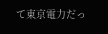て東京電力だっ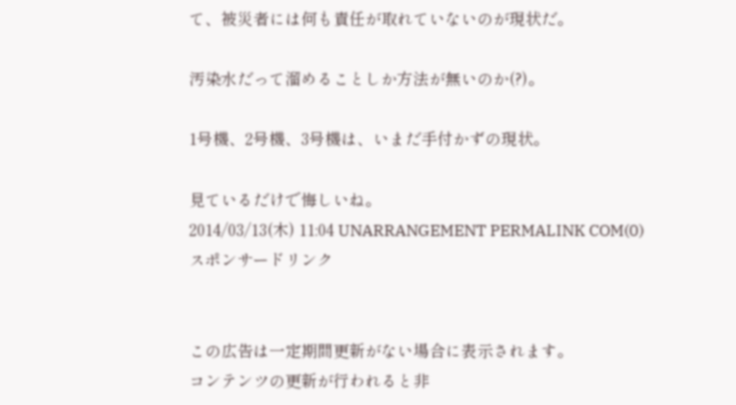て、被災者には何も責任が取れていないのが現状だ。

汚染水だって溜めることしか方法が無いのか(?)。

1号機、2号機、3号機は、いまだ手付かずの現状。

見ているだけで悔しいね。
2014/03/13(木) 11:04 UNARRANGEMENT PERMALINK COM(0)
スポンサードリンク


この広告は一定期間更新がない場合に表示されます。
コンテンツの更新が行われると非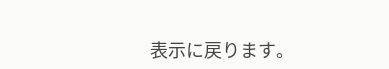表示に戻ります。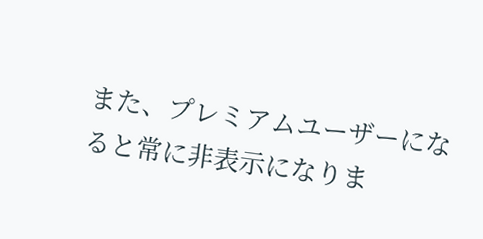また、プレミアムユーザーになると常に非表示になりま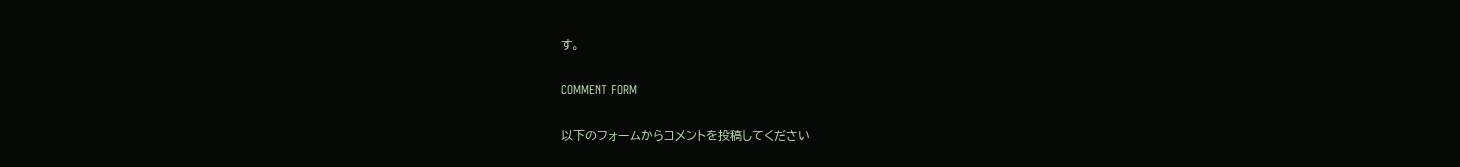す。

COMMENT FORM

以下のフォームからコメントを投稿してください